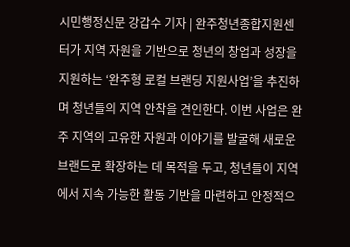시민행정신문 강갑수 기자 | 완주청년종합지원센터가 지역 자원을 기반으로 청년의 창업과 성장을 지원하는 ‘완주형 로컬 브랜딩 지원사업’을 추진하며 청년들의 지역 안착을 견인한다. 이번 사업은 완주 지역의 고유한 자원과 이야기를 발굴해 새로운 브랜드로 확장하는 데 목적을 두고, 청년들이 지역에서 지속 가능한 활동 기반을 마련하고 안정적으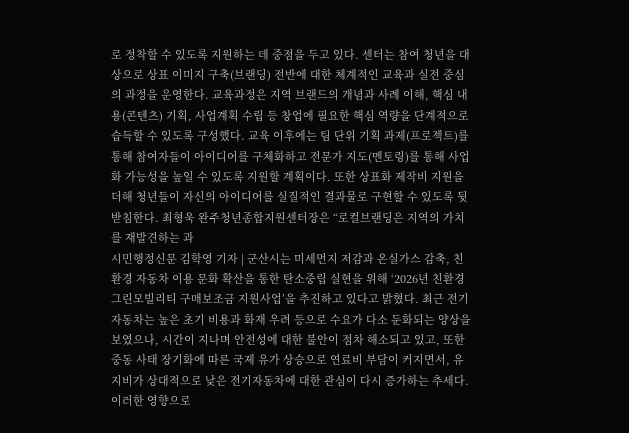로 정착할 수 있도록 지원하는 데 중점을 두고 있다. 센터는 참여 청년을 대상으로 상표 이미지 구축(브랜딩) 전반에 대한 체계적인 교육과 실전 중심의 과정을 운영한다. 교육과정은 지역 브랜드의 개념과 사례 이해, 핵심 내용(콘텐츠) 기획, 사업계획 수립 등 창업에 필요한 핵심 역량을 단계적으로 습득할 수 있도록 구성했다. 교육 이후에는 팀 단위 기획 과제(프로젝트)를 통해 참여자들이 아이디어를 구체화하고 전문가 지도(멘토링)를 통해 사업화 가능성을 높일 수 있도록 지원할 계획이다. 또한 상표화 제작비 지원을 더해 청년들이 자신의 아이디어를 실질적인 결과물로 구현할 수 있도록 뒷받침한다. 최형욱 완주청년종합지원센터장은 “로컬브랜딩은 지역의 가치를 재발견하는 과
시민행정신문 김학영 기자 | 군산시는 미세먼지 저감과 온실가스 감축, 친환경 자동차 이용 문화 확산을 통한 탄소중립 실현을 위해 ‘2026년 친환경 그린모빌리티 구매보조금 지원사업’을 추진하고 있다고 밝혔다. 최근 전기자동차는 높은 초기 비용과 화재 우려 등으로 수요가 다소 둔화되는 양상을 보였으나, 시간이 지나며 안전성에 대한 불안이 점차 해소되고 있고, 또한 중동 사태 장기화에 따른 국제 유가 상승으로 연료비 부담이 커지면서, 유지비가 상대적으로 낮은 전기자동차에 대한 관심이 다시 증가하는 추세다. 이러한 영향으로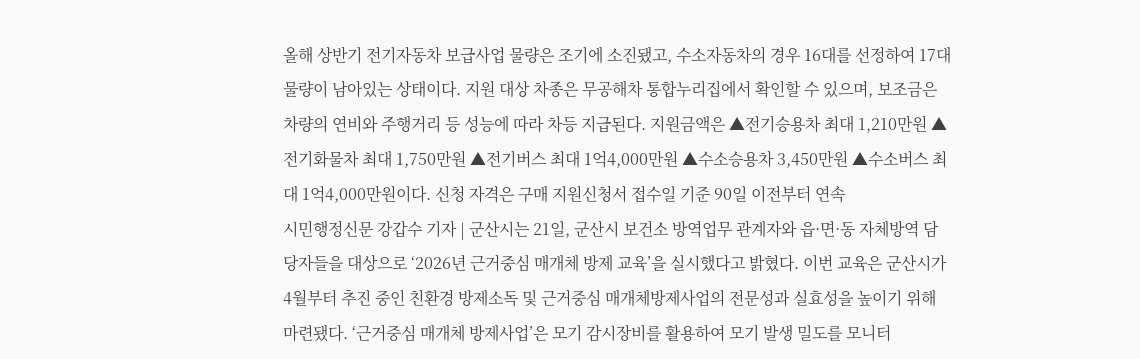올해 상반기 전기자동차 보급사업 물량은 조기에 소진됐고, 수소자동차의 경우 16대를 선정하여 17대 물량이 남아있는 상태이다. 지원 대상 차종은 무공해차 통합누리집에서 확인할 수 있으며, 보조금은 차량의 연비와 주행거리 등 성능에 따라 차등 지급된다. 지원금액은 ▲전기승용차 최대 1,210만원 ▲전기화물차 최대 1,750만원 ▲전기버스 최대 1억4,000만원 ▲수소승용차 3,450만원 ▲수소버스 최대 1억4,000만원이다. 신청 자격은 구매 지원신청서 접수일 기준 90일 이전부터 연속
시민행정신문 강갑수 기자 | 군산시는 21일, 군산시 보건소 방역업무 관계자와 읍·면·동 자체방역 담당자들을 대상으로 ‘2026년 근거중심 매개체 방제 교육’을 실시했다고 밝혔다. 이번 교육은 군산시가 4월부터 추진 중인 친환경 방제소독 및 근거중심 매개체방제사업의 전문성과 실효성을 높이기 위해 마련됐다. ‘근거중심 매개체 방제사업’은 모기 감시장비를 활용하여 모기 발생 밀도를 모니터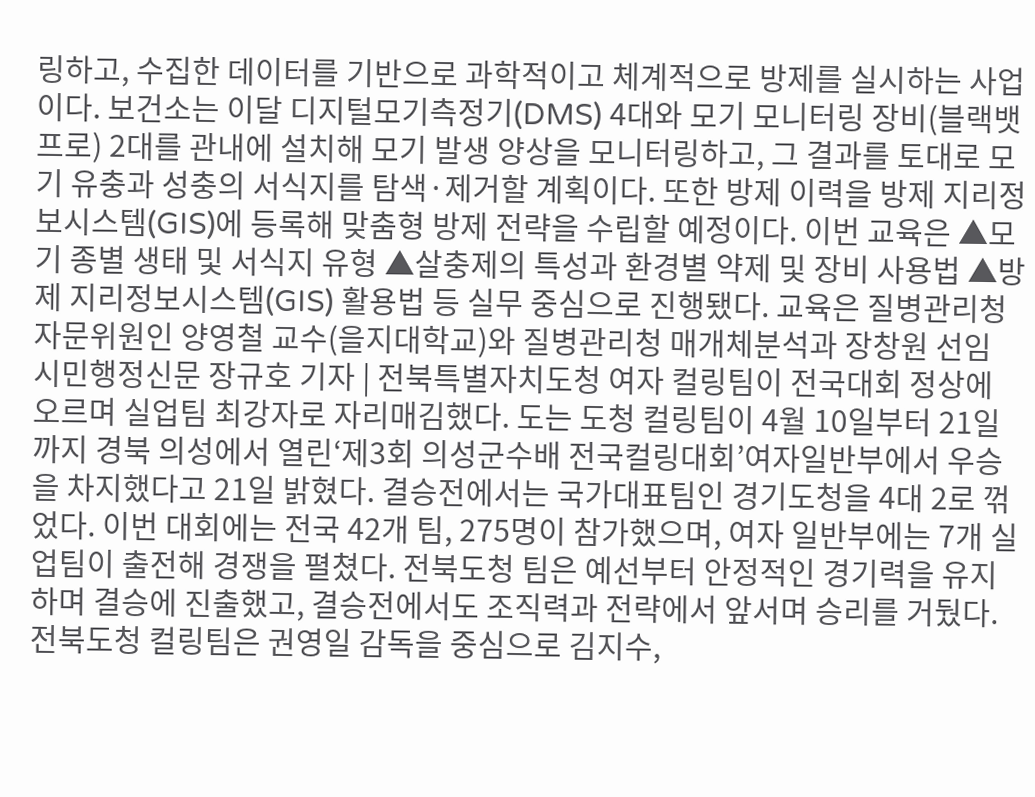링하고, 수집한 데이터를 기반으로 과학적이고 체계적으로 방제를 실시하는 사업이다. 보건소는 이달 디지털모기측정기(DMS) 4대와 모기 모니터링 장비(블랙뱃프로) 2대를 관내에 설치해 모기 발생 양상을 모니터링하고, 그 결과를 토대로 모기 유충과 성충의 서식지를 탐색·제거할 계획이다. 또한 방제 이력을 방제 지리정보시스템(GIS)에 등록해 맞춤형 방제 전략을 수립할 예정이다. 이번 교육은 ▲모기 종별 생태 및 서식지 유형 ▲살충제의 특성과 환경별 약제 및 장비 사용법 ▲방제 지리정보시스템(GIS) 활용법 등 실무 중심으로 진행됐다. 교육은 질병관리청 자문위원인 양영철 교수(을지대학교)와 질병관리청 매개체분석과 장창원 선임
시민행정신문 장규호 기자 | 전북특별자치도청 여자 컬링팀이 전국대회 정상에 오르며 실업팀 최강자로 자리매김했다. 도는 도청 컬링팀이 4월 10일부터 21일까지 경북 의성에서 열린‘제3회 의성군수배 전국컬링대회’여자일반부에서 우승을 차지했다고 21일 밝혔다. 결승전에서는 국가대표팀인 경기도청을 4대 2로 꺾었다. 이번 대회에는 전국 42개 팀, 275명이 참가했으며, 여자 일반부에는 7개 실업팀이 출전해 경쟁을 펼쳤다. 전북도청 팀은 예선부터 안정적인 경기력을 유지하며 결승에 진출했고, 결승전에서도 조직력과 전략에서 앞서며 승리를 거뒀다. 전북도청 컬링팀은 권영일 감독을 중심으로 김지수,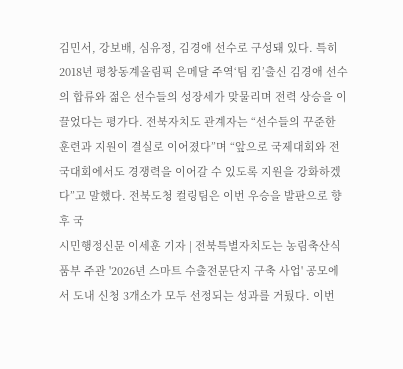김민서, 강보배, 심유정, 김경애 선수로 구성돼 있다. 특히 2018년 평창동계올림픽 은메달 주역‘팀 킴’출신 김경애 선수의 합류와 젊은 선수들의 성장세가 맞물리며 전력 상승을 이끌었다는 평가다. 전북자치도 관계자는 “선수들의 꾸준한 훈련과 지원이 결실로 이어졌다”며 “앞으로 국제대회와 전국대회에서도 경쟁력을 이어갈 수 있도록 지원을 강화하겠다”고 말했다. 전북도청 컬링팀은 이번 우승을 발판으로 향후 국
시민행정신문 이세훈 기자 | 전북특별자치도는 농림축산식품부 주관 '2026년 스마트 수출전문단지 구축 사업' 공모에서 도내 신청 3개소가 모두 선정되는 성과를 거뒀다. 이번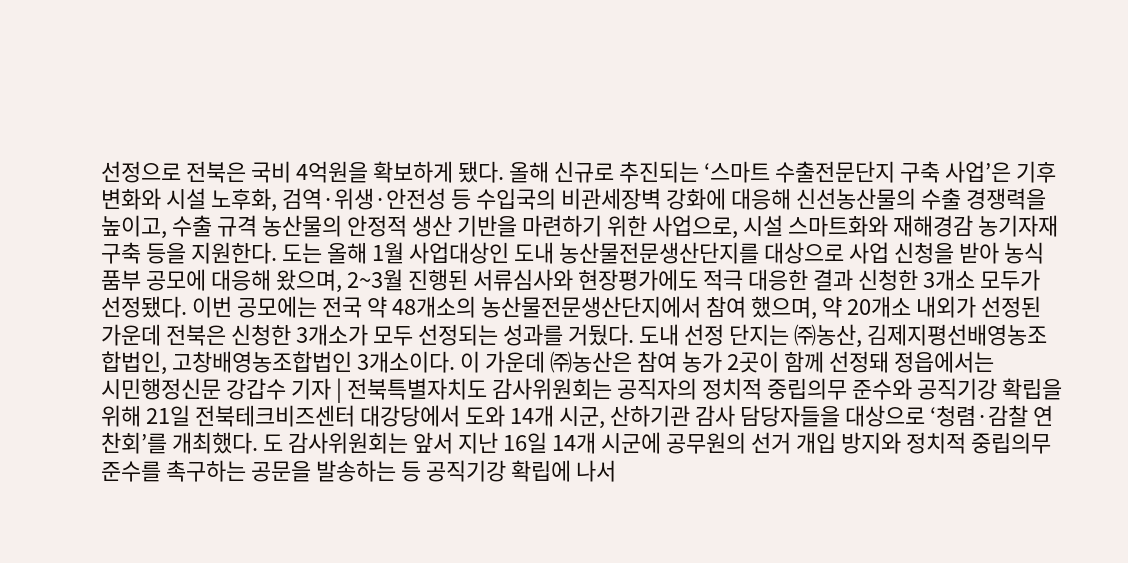선정으로 전북은 국비 4억원을 확보하게 됐다. 올해 신규로 추진되는 ‘스마트 수출전문단지 구축 사업’은 기후변화와 시설 노후화, 검역·위생·안전성 등 수입국의 비관세장벽 강화에 대응해 신선농산물의 수출 경쟁력을 높이고, 수출 규격 농산물의 안정적 생산 기반을 마련하기 위한 사업으로, 시설 스마트화와 재해경감 농기자재 구축 등을 지원한다. 도는 올해 1월 사업대상인 도내 농산물전문생산단지를 대상으로 사업 신청을 받아 농식품부 공모에 대응해 왔으며, 2~3월 진행된 서류심사와 현장평가에도 적극 대응한 결과 신청한 3개소 모두가 선정됐다. 이번 공모에는 전국 약 48개소의 농산물전문생산단지에서 참여 했으며, 약 20개소 내외가 선정된 가운데 전북은 신청한 3개소가 모두 선정되는 성과를 거뒀다. 도내 선정 단지는 ㈜농산, 김제지평선배영농조합법인, 고창배영농조합법인 3개소이다. 이 가운데 ㈜농산은 참여 농가 2곳이 함께 선정돼 정읍에서는
시민행정신문 강갑수 기자 | 전북특별자치도 감사위원회는 공직자의 정치적 중립의무 준수와 공직기강 확립을 위해 21일 전북테크비즈센터 대강당에서 도와 14개 시군, 산하기관 감사 담당자들을 대상으로 ‘청렴·감찰 연찬회’를 개최했다. 도 감사위원회는 앞서 지난 16일 14개 시군에 공무원의 선거 개입 방지와 정치적 중립의무 준수를 촉구하는 공문을 발송하는 등 공직기강 확립에 나서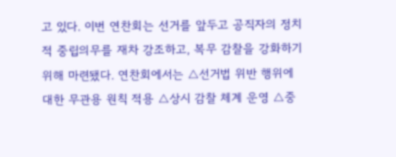고 있다. 이번 연찬회는 선거를 앞두고 공직자의 정치적 중립의무를 재차 강조하고, 복무 감찰을 강화하기 위해 마련됐다. 연찬회에서는 △선거법 위반 행위에 대한 무관용 원칙 적용 △상시 감찰 체계 운영 △중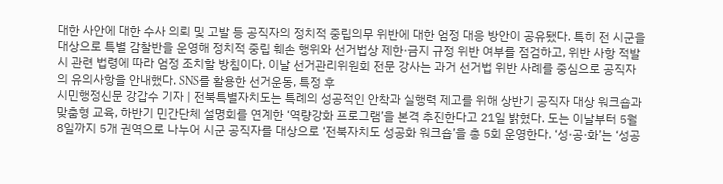대한 사안에 대한 수사 의뢰 및 고발 등 공직자의 정치적 중립의무 위반에 대한 엄정 대응 방안이 공유됐다. 특히 전 시군을 대상으로 특별 감찰반을 운영해 정치적 중립 훼손 행위와 선거법상 제한·금지 규정 위반 여부를 점검하고, 위반 사항 적발 시 관련 법령에 따라 엄정 조치할 방침이다. 이날 선거관리위원회 전문 강사는 과거 선거법 위반 사례를 중심으로 공직자의 유의사항을 안내했다. SNS를 활용한 선거운동, 특정 후
시민행정신문 강갑수 기자 | 전북특별자치도는 특례의 성공적인 안착과 실행력 제고를 위해 상반기 공직자 대상 워크숍과 맞춤형 교육, 하반기 민간단체 설명회를 연계한 ‘역량강화 프로그램’을 본격 추진한다고 21일 밝혔다. 도는 이날부터 5월 8일까지 5개 권역으로 나누어 시군 공직자를 대상으로 ‘전북자치도 성공화 워크숍’을 총 5회 운영한다. ‘성·공·화’는 ‘성공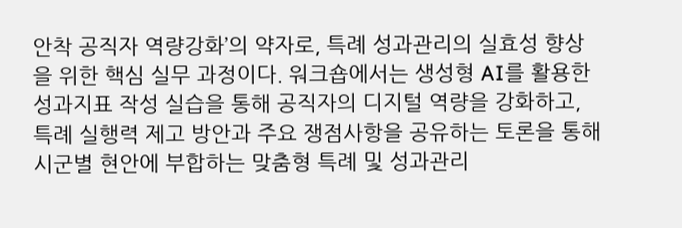안착 공직자 역량강화’의 약자로, 특례 성과관리의 실효성 향상을 위한 핵심 실무 과정이다. 워크숍에서는 생성형 AI를 활용한 성과지표 작성 실습을 통해 공직자의 디지털 역량을 강화하고, 특례 실행력 제고 방안과 주요 쟁점사항을 공유하는 토론을 통해 시군별 현안에 부합하는 맞춤형 특례 및 성과관리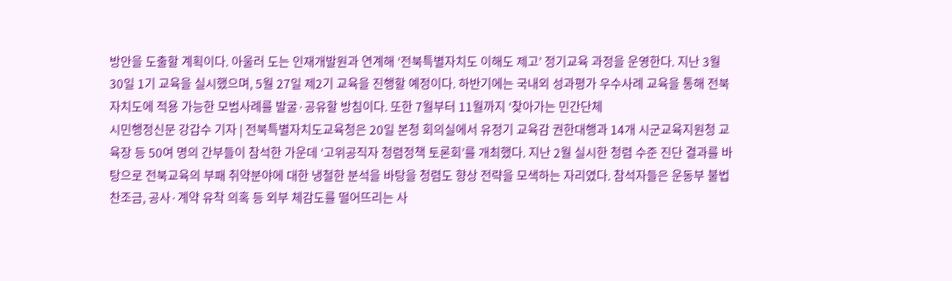방안을 도출할 계획이다. 아울러 도는 인재개발원과 연계해 ‘전북특별자치도 이해도 제고’ 정기교육 과정을 운영한다. 지난 3월 30일 1기 교육을 실시했으며, 5월 27일 제2기 교육을 진행할 예정이다. 하반기에는 국내외 성과평가 우수사례 교육을 통해 전북자치도에 적용 가능한 모범사례를 발굴·공유할 방침이다. 또한 7월부터 11월까지 ‘찾아가는 민간단체
시민행정신문 강갑수 기자 | 전북특별자치도교육청은 20일 본청 회의실에서 유정기 교육감 권한대행과 14개 시군교육지원청 교육장 등 50여 명의 간부들이 참석한 가운데 ‘고위공직자 청렴정책 토론회’를 개최했다. 지난 2월 실시한 청렴 수준 진단 결과를 바탕으로 전북교육의 부패 취약분야에 대한 냉철한 분석을 바탕을 청렴도 향상 전략을 모색하는 자리였다. 참석자들은 운동부 불법찬조금, 공사·계약 유착 의혹 등 외부 체감도를 떨어뜨리는 사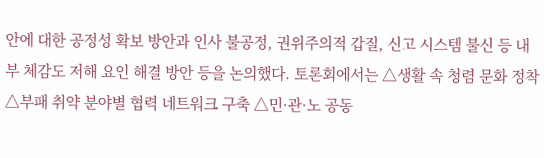안에 대한 공정성 확보 방안과 인사 불공정, 권위주의적 갑질, 신고 시스템 불신 등 내부 체감도 저해 요인 해결 방안 등을 논의했다. 토론회에서는 △생활 속 청렴 문화 정착 △부패 취약 분야별 협력 네트워크 구축 △민·관·노 공동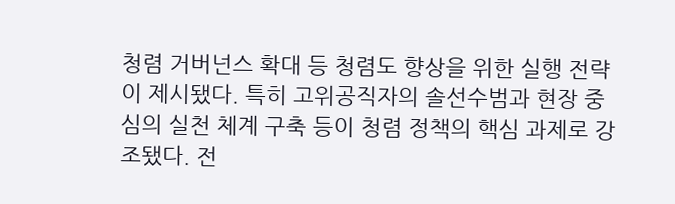청렴 거버넌스 확대 등 청렴도 향상을 위한 실행 전략이 제시됐다. 특히 고위공직자의 솔선수범과 현장 중심의 실천 체계 구축 등이 청렴 정책의 핵심 과제로 강조됐다. 전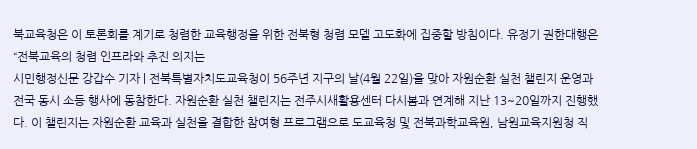북교육청은 이 토론회를 계기로 청렴한 교육행정을 위한 전북형 청렴 모델 고도화에 집중할 방침이다. 유정기 권한대행은 “전북교육의 청렴 인프라와 추진 의지는
시민행정신문 강갑수 기자 | 전북특별자치도교육청이 56주년 지구의 날(4월 22일)을 맞아 자원순환 실천 챌린지 운영과 전국 동시 소등 행사에 동참한다. 자원순환 실천 챌린지는 전주시새활용센터 다시봄과 연계해 지난 13~20일까지 진행했다. 이 챌린지는 자원순환 교육과 실천을 결합한 참여형 프로그램으로 도교육청 및 전북과학교육원, 남원교육지원청 직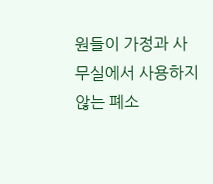원들이 가정과 사무실에서 사용하지 않는 폐소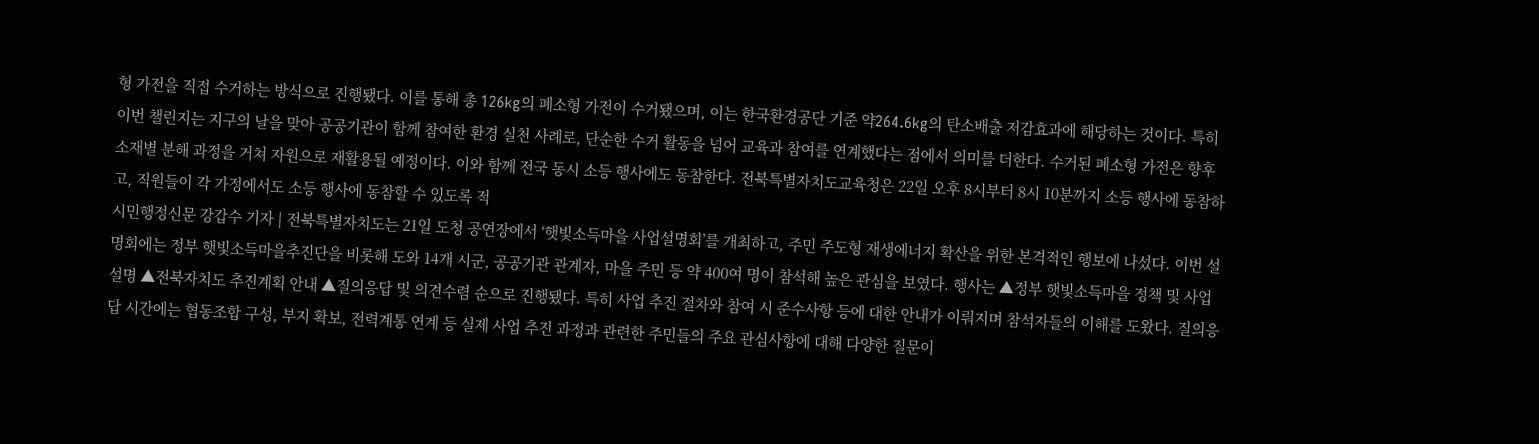형 가전을 직접 수거하는 방식으로 진행됐다. 이를 통해 총 126kg의 폐소형 가전이 수거됐으며, 이는 한국환경공단 기준 약264.6kg의 탄소배출 저감효과에 해당하는 것이다. 특히 이번 챌린지는 지구의 날을 맞아 공공기관이 함께 참여한 환경 실천 사례로, 단순한 수거 활동을 넘어 교육과 참여를 연계했다는 점에서 의미를 더한다. 수거된 폐소형 가전은 향후 소재별 분해 과정을 거쳐 자원으로 재활용될 예정이다. 이와 함께 전국 동시 소등 행사에도 동참한다. 전북특별자치도교육청은 22일 오후 8시부터 8시 10분까지 소등 행사에 동참하고, 직원들이 각 가정에서도 소등 행사에 동참할 수 있도록 적
시민행정신문 강갑수 기자 | 전북특별자치도는 21일 도청 공연장에서 ‘햇빛소득마을 사업설명회’를 개최하고, 주민 주도형 재생에너지 확산을 위한 본격적인 행보에 나섰다. 이번 설명회에는 정부 햇빛소득마을추진단을 비롯해 도와 14개 시군, 공공기관 관계자, 마을 주민 등 약 400여 명이 참석해 높은 관심을 보였다. 행사는 ▲정부 햇빛소득마을 정책 및 사업 설명 ▲전북자치도 추진계획 안내 ▲질의응답 및 의견수렴 순으로 진행됐다. 특히 사업 추진 절차와 참여 시 준수사항 등에 대한 안내가 이뤄지며 참석자들의 이해를 도왔다. 질의응답 시간에는 협동조합 구성, 부지 확보, 전력계통 연계 등 실제 사업 추진 과정과 관련한 주민들의 주요 관심사항에 대해 다양한 질문이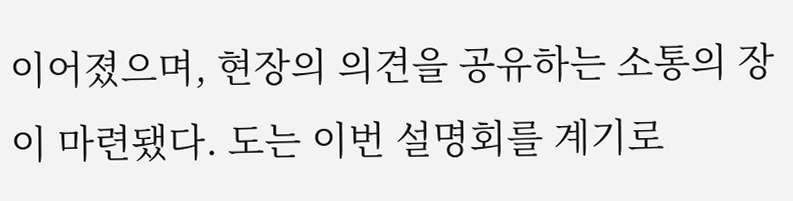이어졌으며, 현장의 의견을 공유하는 소통의 장이 마련됐다. 도는 이번 설명회를 계기로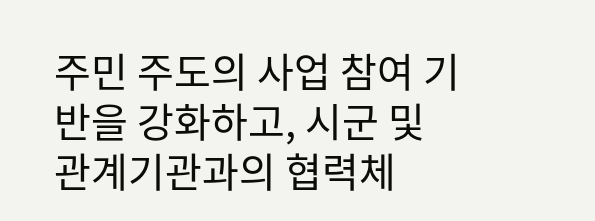주민 주도의 사업 참여 기반을 강화하고, 시군 및 관계기관과의 협력체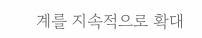계를 지속적으로 확대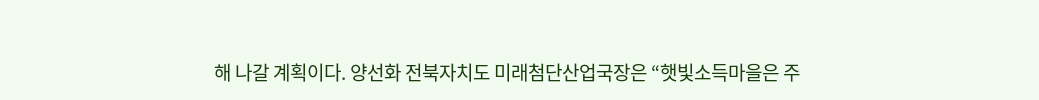해 나갈 계획이다. 양선화 전북자치도 미래첨단산업국장은 “햇빛소득마을은 주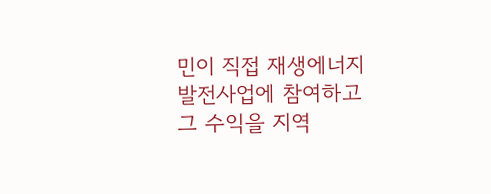민이 직접 재생에너지 발전사업에 참여하고 그 수익을 지역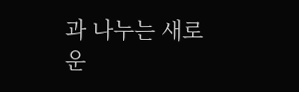과 나누는 새로운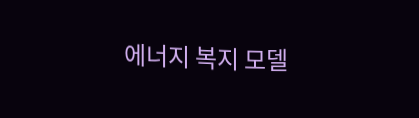에너지 복지 모델